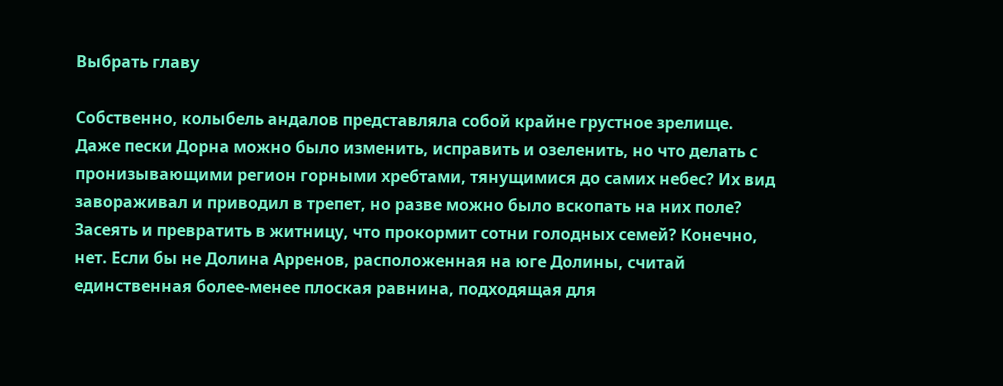Выбрать главу

Собственно, колыбель андалов представляла собой крайне грустное зрелище. Даже пески Дорна можно было изменить, исправить и озеленить, но что делать с пронизывающими регион горными хребтами, тянущимися до самих небес? Их вид завораживал и приводил в трепет, но разве можно было вскопать на них поле? Засеять и превратить в житницу, что прокормит сотни голодных семей? Конечно, нет. Если бы не Долина Арренов, расположенная на юге Долины, считай единственная более-менее плоская равнина, подходящая для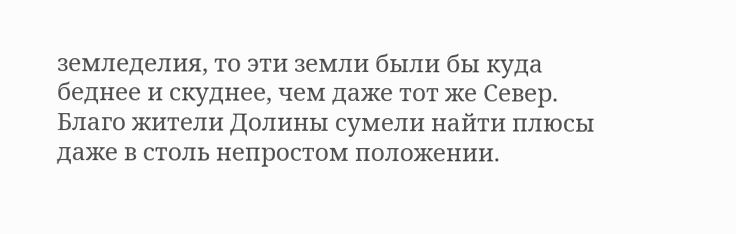земледелия, то эти земли были бы куда беднее и скуднее, чем даже тот же Север. Благо жители Долины сумели найти плюсы даже в столь непростом положении.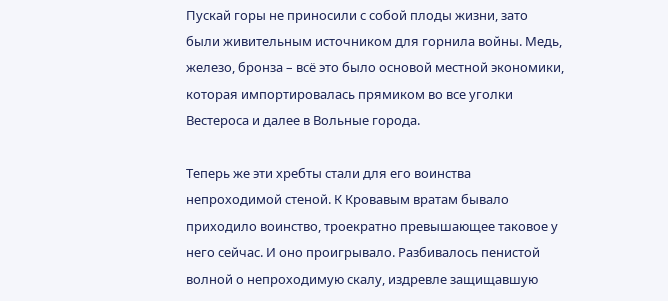Пускай горы не приносили с собой плоды жизни, зато были живительным источником для горнила войны. Медь, железо, бронза – всё это было основой местной экономики, которая импортировалась прямиком во все уголки Вестероса и далее в Вольные города.

Теперь же эти хребты стали для его воинства непроходимой стеной. К Кровавым вратам бывало приходило воинство, троекратно превышающее таковое у него сейчас. И оно проигрывало. Разбивалось пенистой волной о непроходимую скалу, издревле защищавшую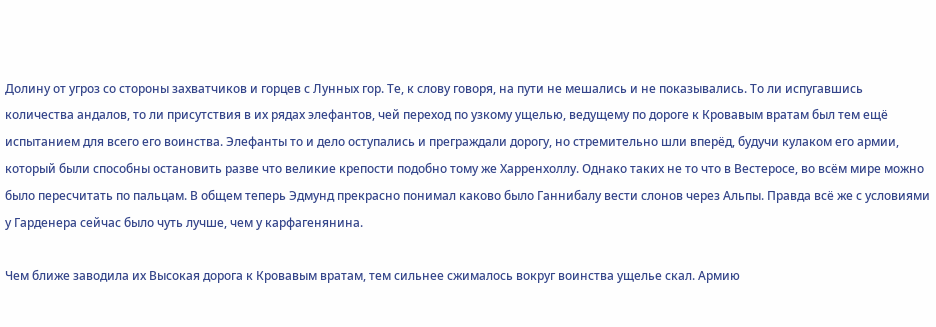Долину от угроз со стороны захватчиков и горцев с Лунных гор. Те, к слову говоря, на пути не мешались и не показывались. То ли испугавшись количества андалов, то ли присутствия в их рядах элефантов, чей переход по узкому ущелью, ведущему по дороге к Кровавым вратам был тем ещё испытанием для всего его воинства. Элефанты то и дело оступались и преграждали дорогу, но стремительно шли вперёд, будучи кулаком его армии, который были способны остановить разве что великие крепости подобно тому же Харренхоллу. Однако таких не то что в Вестеросе, во всём мире можно было пересчитать по пальцам. В общем теперь Эдмунд прекрасно понимал каково было Ганнибалу вести слонов через Альпы. Правда всё же с условиями у Гарденера сейчас было чуть лучше, чем у карфагенянина.

Чем ближе заводила их Высокая дорога к Кровавым вратам, тем сильнее сжималось вокруг воинства ущелье скал. Армию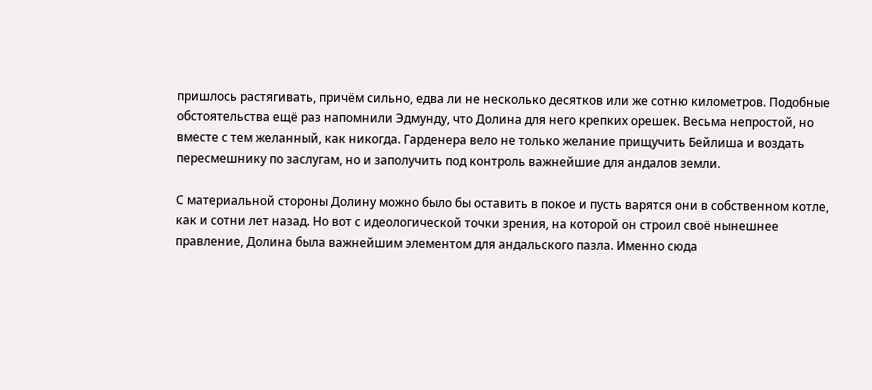пришлось растягивать, причём сильно, едва ли не несколько десятков или же сотню километров. Подобные обстоятельства ещё раз напомнили Эдмунду, что Долина для него крепких орешек. Весьма непростой, но вместе с тем желанный, как никогда. Гарденера вело не только желание прищучить Бейлиша и воздать пересмешнику по заслугам, но и заполучить под контроль важнейшие для андалов земли.

С материальной стороны Долину можно было бы оставить в покое и пусть варятся они в собственном котле, как и сотни лет назад. Но вот с идеологической точки зрения, на которой он строил своё нынешнее правление, Долина была важнейшим элементом для андальского пазла. Именно сюда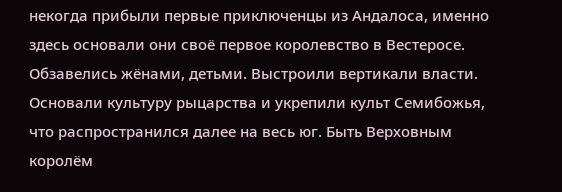некогда прибыли первые приключенцы из Андалоса, именно здесь основали они своё первое королевство в Вестеросе. Обзавелись жёнами, детьми. Выстроили вертикали власти. Основали культуру рыцарства и укрепили культ Семибожья, что распространился далее на весь юг. Быть Верховным королём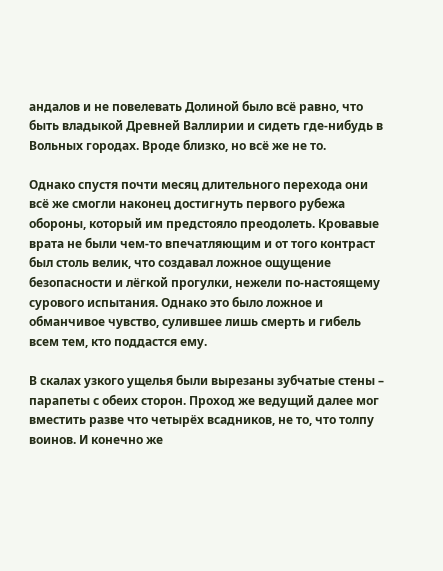андалов и не повелевать Долиной было всё равно, что быть владыкой Древней Валлирии и сидеть где-нибудь в Вольных городах. Вроде близко, но всё же не то.

Однако спустя почти месяц длительного перехода они всё же смогли наконец достигнуть первого рубежа обороны, который им предстояло преодолеть. Кровавые врата не были чем-то впечатляющим и от того контраст был столь велик, что создавал ложное ощущение безопасности и лёгкой прогулки, нежели по-настоящему сурового испытания. Однако это было ложное и обманчивое чувство, сулившее лишь смерть и гибель всем тем, кто поддастся ему.

В скалах узкого ущелья были вырезаны зубчатые стены – парапеты с обеих сторон. Проход же ведущий далее мог вместить разве что четырёх всадников, не то, что толпу воинов. И конечно же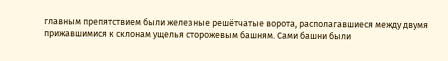главным препятствием были железные решётчатые ворота, располагавшиеся между двумя прижавшимися к склонам ущелья сторожевым башням. Сами башни были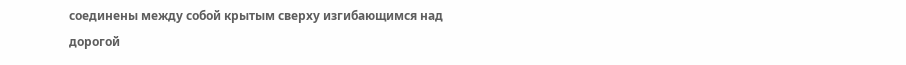соединены между собой крытым сверху изгибающимся над дорогой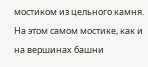мостиком из цельного камня. На этом самом мостике, как и на вершинах башни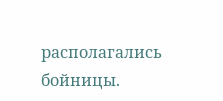располагались бойницы.